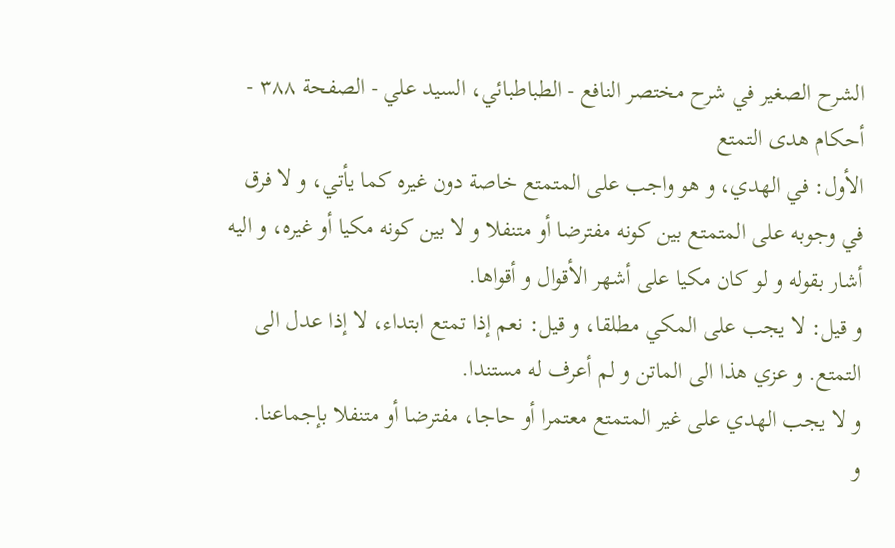الشرح الصغير في شرح مختصر النافع - الطباطبائي، السيد علي - الصفحة ٣٨٨ - أحكام هدى التمتع
الأول: في الهدي، و هو واجب على المتمتع خاصة دون غيره كما يأتي، و لا فرق في وجوبه على المتمتع بين كونه مفترضا أو متنفلا و لا بين كونه مكيا أو غيره، و اليه أشار بقوله و لو كان مكيا على أشهر الأقوال و أقواها.
و قيل: لا يجب على المكي مطلقا، و قيل: نعم إذا تمتع ابتداء، لا إذا عدل الى التمتع. و عزي هذا الى الماتن و لم أعرف له مستندا.
و لا يجب الهدي على غير المتمتع معتمرا أو حاجا، مفترضا أو متنفلا بإجماعنا.
و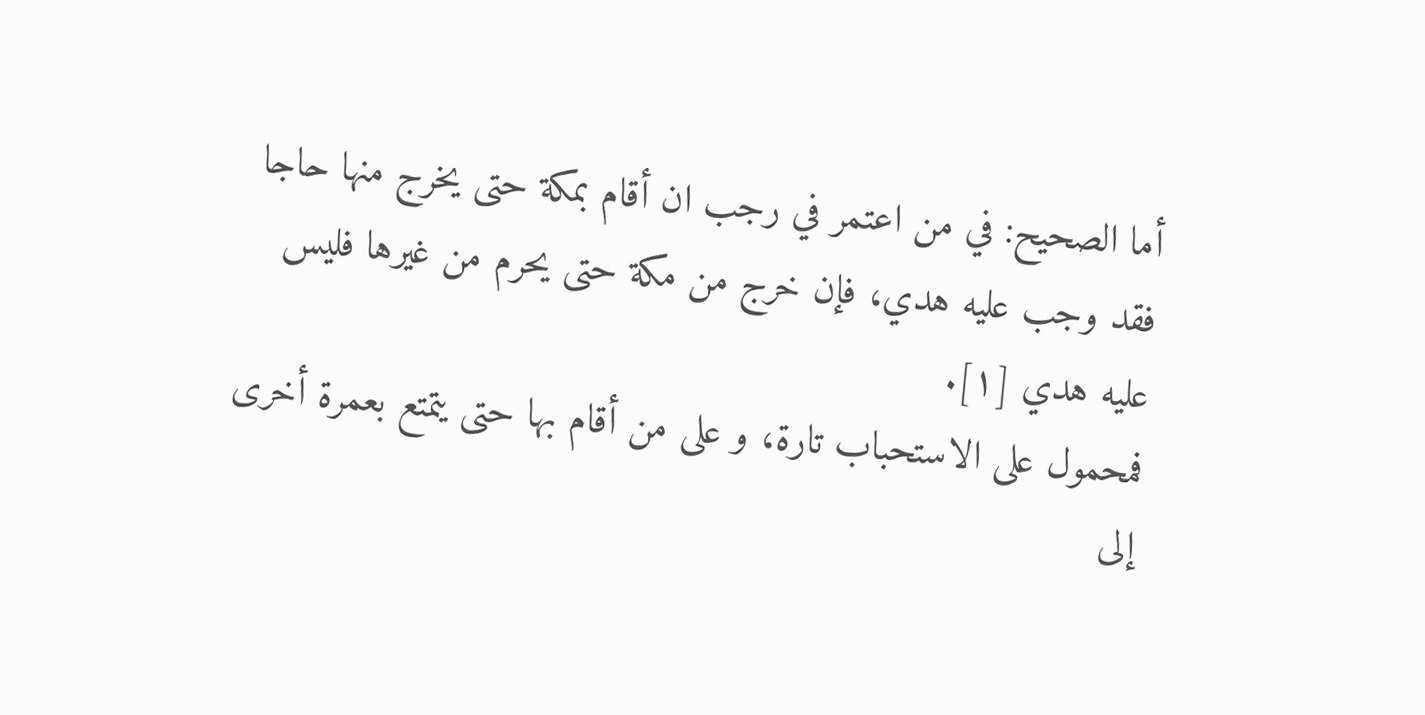أما الصحيح: في من اعتمر في رجب ان أقام بمكة حتى يخرج منها حاجا فقد وجب عليه هدي، فإن خرج من مكة حتى يحرم من غيرها فليس عليه هدي [١].
فمحمول على الاستحباب تارة، و على من أقام بها حتى يتمتع بعمرة أخرى إلى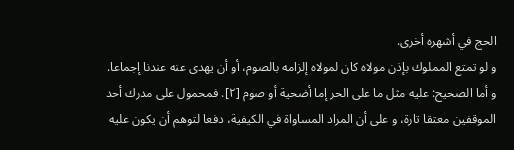الحج في أشهره أخرى.
و لو تمتع المملوك بإذن مولاه كان لمولاه إلزامه بالصوم، أو أن يهدى عنه عندنا إجماعا.
و أما الصحيح: عليه مثل ما على الحر إما أضحية أو صوم [٢]. فمحمول على مدرك أحد الموقفين معتقا تارة، و على أن المراد المساواة في الكيفية، دفعا لتوهم أن يكون عليه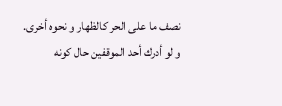نصف ما على الحر كالظهار و نحوه أخرى.
و لو أدرك أحد الموقفين حال كونه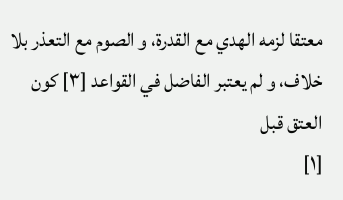معتقا لزمه الهدي مع القدرة، و الصوم مع التعذر بلا خلاف، و لم يعتبر الفاضل في القواعد [٣] كون العتق قبل
[١]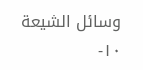وسائل الشيعة ١٠-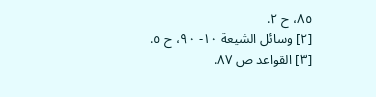٨٥، ح ٢.
[٢] وسائل الشيعة ١٠- ٩٠، ح ٥.
[٣] القواعد ص ٨٧.